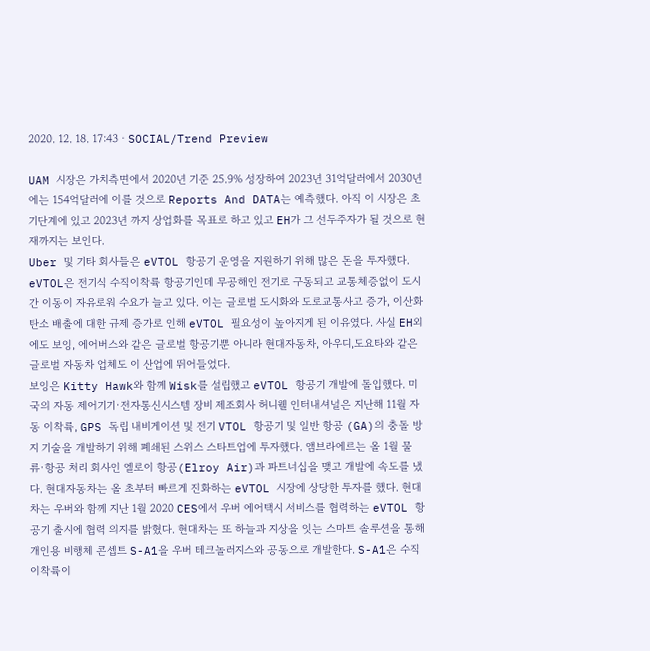2020. 12. 18. 17:43ㆍSOCIAL/Trend Preview

UAM 시장은 가치측면에서 2020년 기준 25.9% 성장하여 2023년 31억달러에서 2030년에는 154억달러에 이를 것으로 Reports And DATA는 예측했다. 아직 이 시장은 초기단계에 있고 2023년 까지 상업화를 목표로 하고 있고 EH가 그 선두주자가 될 것으로 현재까지는 보인다.
Uber 및 기타 회사들은 eVTOL 항공기 운영을 지원하기 위해 많은 돈을 투자했다. eVTOL은 전기식 수직이착륙 항공기인데 무공해인 전기로 구동되고 교통체증없이 도시간 이동이 자유로워 수요가 늘고 있다. 이는 글로벌 도시화와 도로교통사고 증가, 이산화탄소 배출에 대한 규제 증가로 인해 eVTOL 필요성이 높아지게 된 이유였다. 사실 EH외에도 보잉, 에어버스와 같은 글로벌 항공기뿐 아니라 현대자동차, 아우디,도요타와 같은 글로벌 자동차 업체도 이 산업에 뛰어들었다.
보잉은 Kitty Hawk와 함께 Wisk를 설립했고 eVTOL 항공기 개발에 돌입했다. 미국의 자동 제어기기·전자통신시스템 장비 제조회사 허니웰 인터내셔널은 지난해 11월 자동 이착륙, GPS 독립 내비게이션 및 전기 VTOL 항공기 및 일반 항공 (GA)의 충돌 방지 기술을 개발하기 위해 폐쇄된 스위스 스타트업에 투자했다. 앰브라에르는 올 1월 물류·항공 처리 회사인 엘로이 항공(Elroy Air)과 파트너십을 맺고 개발에 속도를 냈다. 현대자동차는 올 초부터 빠르게 진화하는 eVTOL 시장에 상당한 투자를 했다. 현대차는 우버와 함께 지난 1월 2020 CES에서 우버 에어택시 서비스를 협력하는 eVTOL 항공기 출시에 협력 의지를 밝혔다. 현대차는 또 하늘과 지상을 잇는 스마트 솔루션을 통해 개인용 비행체 콘셉트 S-A1을 우버 테크놀러지스와 공동으로 개발한다. S-A1은 수직 이착륙이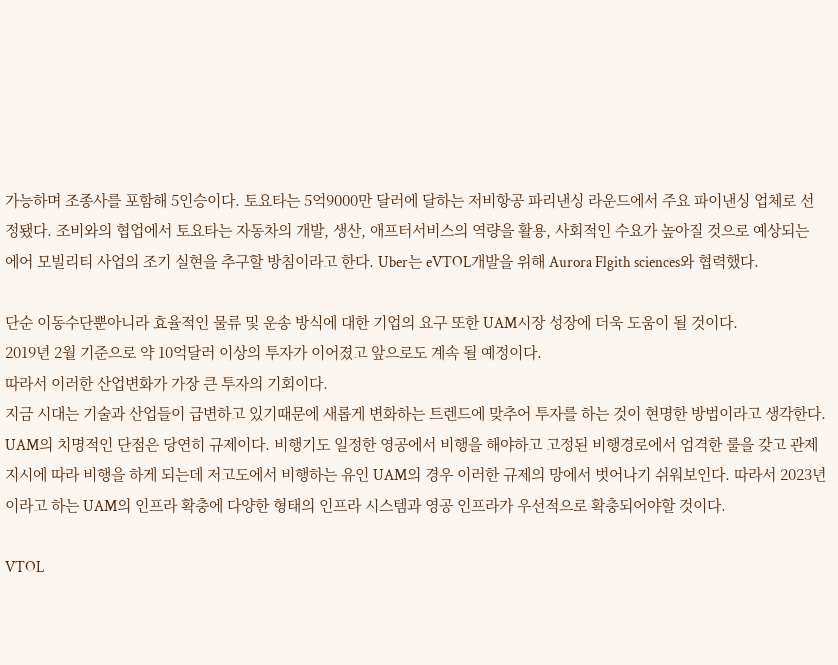가능하며 조종사를 포함해 5인승이다. 토요타는 5억9000만 달러에 달하는 저비항공 파리낸싱 라운드에서 주요 파이낸싱 업체로 선정됐다. 조비와의 협업에서 토요타는 자동차의 개발, 생산, 애프터서비스의 역량을 활용, 사회적인 수요가 높아질 것으로 예상되는 에어 모빌리티 사업의 조기 실현을 추구할 방침이라고 한다. Uber는 eVTOL개발을 위해 Aurora Flgith sciences와 협력했다.

단순 이동수단뿐아니라 효율적인 물류 및 운송 방식에 대한 기업의 요구 또한 UAM시장 성장에 더욱 도움이 될 것이다.
2019년 2월 기준으로 약 10억달러 이상의 투자가 이어졌고 앞으로도 계속 될 예정이다.
따라서 이러한 산업변화가 가장 큰 투자의 기회이다.
지금 시대는 기술과 산업들이 급변하고 있기때문에 새롭게 변화하는 트렌드에 맞추어 투자를 하는 것이 현명한 방법이라고 생각한다.
UAM의 치명적인 단점은 당연히 규제이다. 비행기도 일정한 영공에서 비행을 해야하고 고정된 비행경로에서 엄격한 룰을 갖고 관제지시에 따라 비행을 하게 되는데 저고도에서 비행하는 유인 UAM의 경우 이러한 규제의 망에서 벗어나기 쉬워보인다. 따라서 2023년이라고 하는 UAM의 인프라 확충에 다양한 형태의 인프라 시스템과 영공 인프라가 우선적으로 확충되어야할 것이다.

VTOL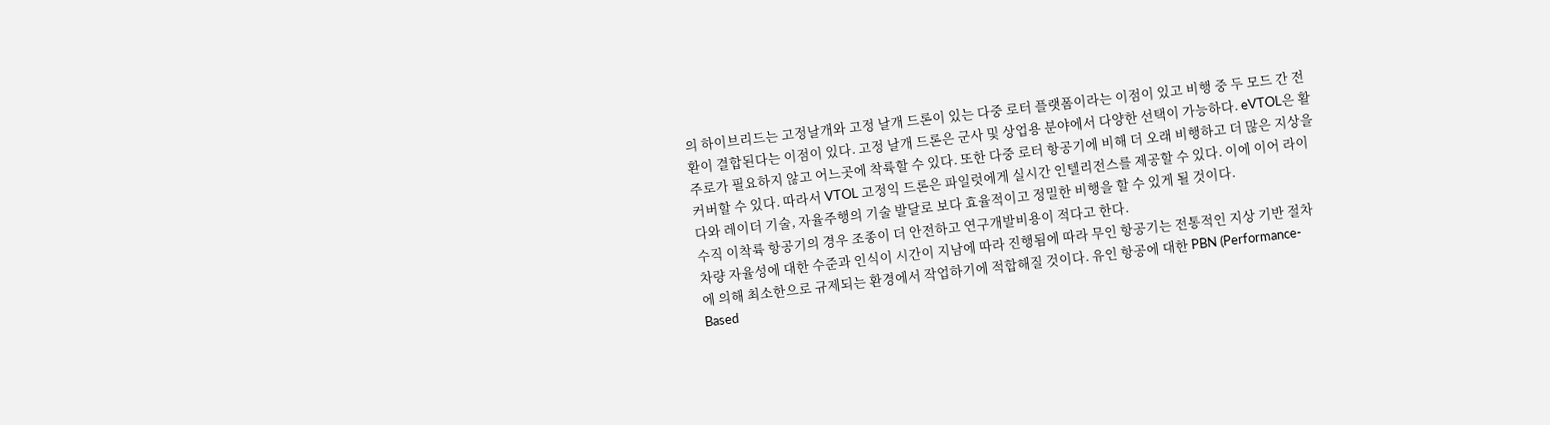의 하이브리드는 고정날개와 고정 날개 드론이 있는 다중 로터 플랫폼이라는 이점이 있고 비행 중 두 모드 간 전환이 결합된다는 이점이 있다. 고정 날개 드론은 군사 및 상업용 분야에서 다양한 선택이 가능하다. eVTOL은 활주로가 필요하지 않고 어느곳에 착륙할 수 있다. 또한 다중 로터 항공기에 비해 더 오래 비행하고 더 많은 지상을 커버할 수 있다. 따라서 VTOL 고정익 드론은 파일럿에게 실시간 인텔리전스를 제공할 수 있다. 이에 이어 라이다와 레이더 기술, 자율주행의 기술 발달로 보다 효율적이고 정밀한 비행을 할 수 있게 될 것이다.
수직 이착륙 항공기의 경우 조종이 더 안전하고 연구개발비용이 적다고 한다.
차량 자율성에 대한 수준과 인식이 시간이 지남에 따라 진행됨에 따라 무인 항공기는 전통적인 지상 기반 절차에 의해 최소한으로 규제되는 환경에서 작업하기에 적합해질 것이다. 유인 항공에 대한 PBN (Performance-Based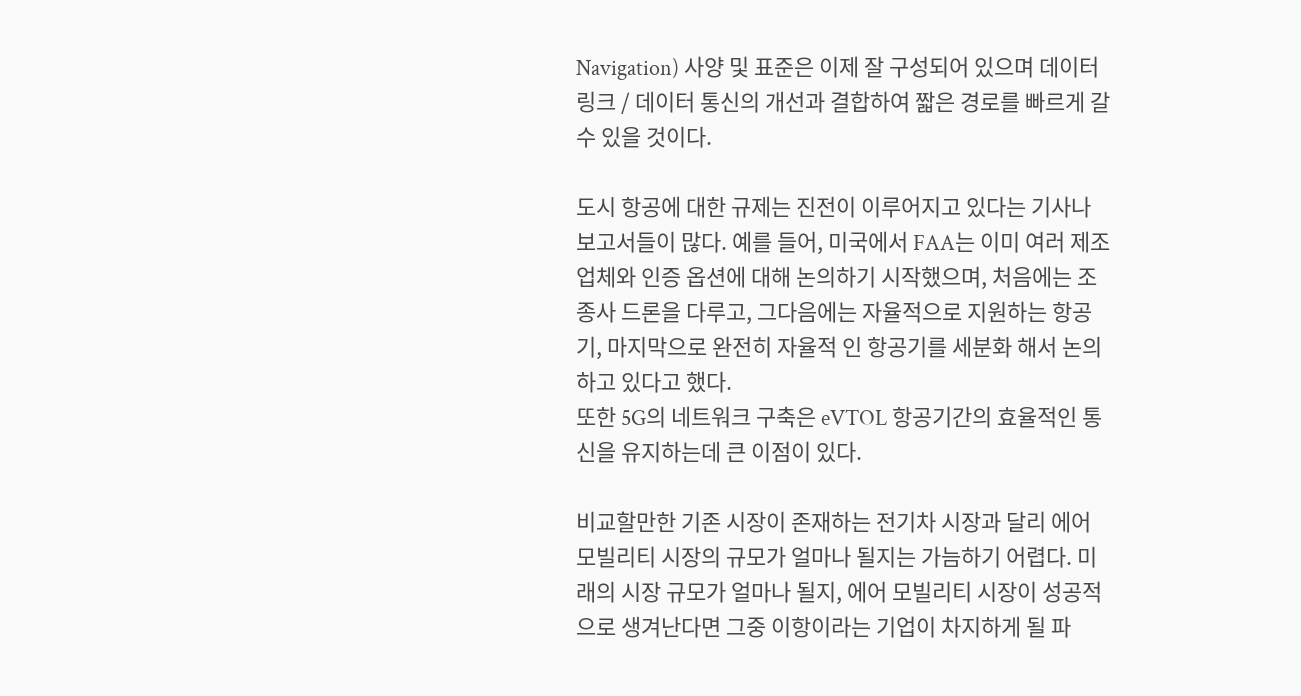Navigation) 사양 및 표준은 이제 잘 구성되어 있으며 데이터 링크 / 데이터 통신의 개선과 결합하여 짧은 경로를 빠르게 갈 수 있을 것이다.

도시 항공에 대한 규제는 진전이 이루어지고 있다는 기사나 보고서들이 많다. 예를 들어, 미국에서 FAA는 이미 여러 제조업체와 인증 옵션에 대해 논의하기 시작했으며, 처음에는 조종사 드론을 다루고, 그다음에는 자율적으로 지원하는 항공기, 마지막으로 완전히 자율적 인 항공기를 세분화 해서 논의하고 있다고 했다.
또한 5G의 네트워크 구축은 eVTOL 항공기간의 효율적인 통신을 유지하는데 큰 이점이 있다.

비교할만한 기존 시장이 존재하는 전기차 시장과 달리 에어 모빌리티 시장의 규모가 얼마나 될지는 가늠하기 어렵다. 미래의 시장 규모가 얼마나 될지, 에어 모빌리티 시장이 성공적으로 생겨난다면 그중 이항이라는 기업이 차지하게 될 파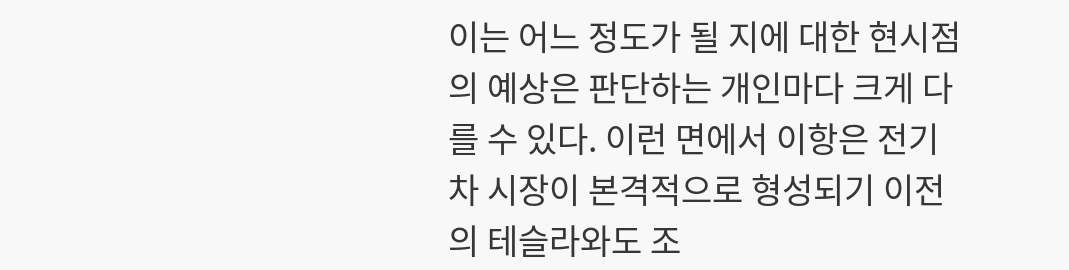이는 어느 정도가 될 지에 대한 현시점의 예상은 판단하는 개인마다 크게 다를 수 있다. 이런 면에서 이항은 전기차 시장이 본격적으로 형성되기 이전의 테슬라와도 조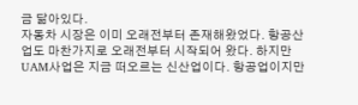금 닮아있다.
자동차 시장은 이미 오래전부터 존재해왔었다. 항공산업도 마찬가지로 오래전부터 시작되어 왔다. 하지만 UAM사업은 지금 떠오르는 신산업이다. 항공업이지만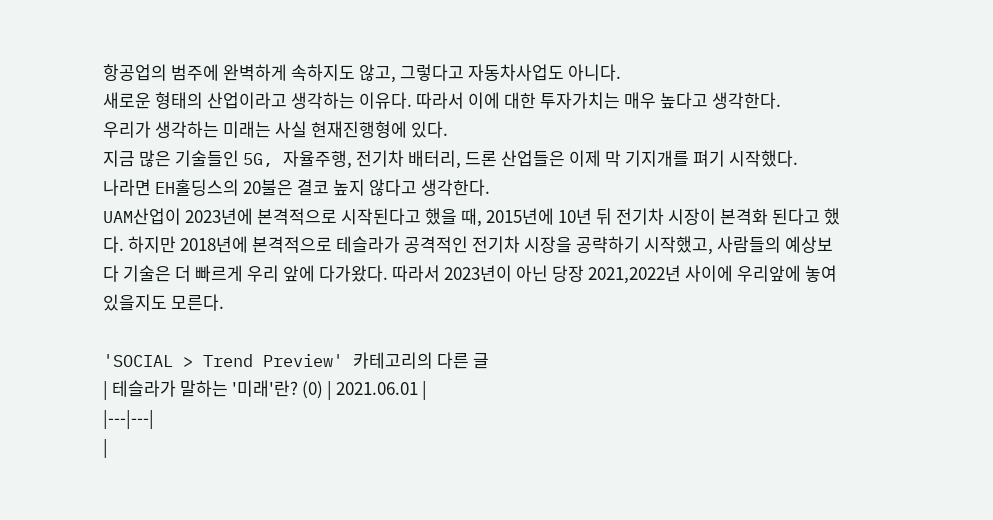항공업의 범주에 완벽하게 속하지도 않고, 그렇다고 자동차사업도 아니다.
새로운 형태의 산업이라고 생각하는 이유다. 따라서 이에 대한 투자가치는 매우 높다고 생각한다.
우리가 생각하는 미래는 사실 현재진행형에 있다.
지금 많은 기술들인 5G, 자율주행, 전기차 배터리, 드론 산업들은 이제 막 기지개를 펴기 시작했다.
나라면 EH홀딩스의 20불은 결코 높지 않다고 생각한다.
UAM산업이 2023년에 본격적으로 시작된다고 했을 때, 2015년에 10년 뒤 전기차 시장이 본격화 된다고 했다. 하지만 2018년에 본격적으로 테슬라가 공격적인 전기차 시장을 공략하기 시작했고, 사람들의 예상보다 기술은 더 빠르게 우리 앞에 다가왔다. 따라서 2023년이 아닌 당장 2021,2022년 사이에 우리앞에 놓여있을지도 모른다.

'SOCIAL > Trend Preview' 카테고리의 다른 글
| 테슬라가 말하는 '미래'란? (0) | 2021.06.01 |
|---|---|
|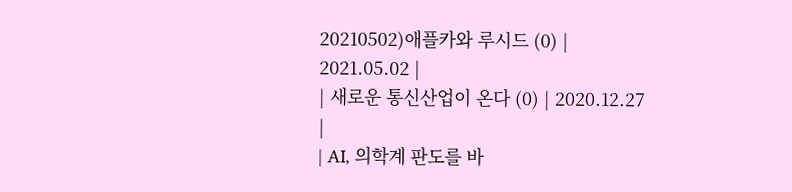20210502)애플카와 루시드 (0) | 2021.05.02 |
| 새로운 통신산업이 온다 (0) | 2020.12.27 |
| AI, 의학계 판도를 바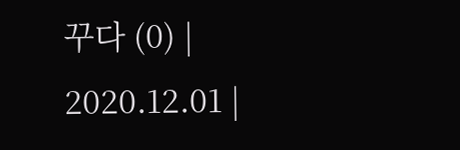꾸다 (0) | 2020.12.01 |